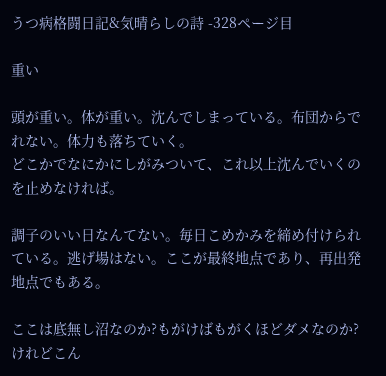うつ病格闘日記&気晴らしの詩 -328ページ目

重い

頭が重い。体が重い。沈んでしまっている。布団からでれない。体力も落ちていく。
どこかでなにかにしがみついて、これ以上沈んでいくのを止めなければ。

調子のいい日なんてない。毎日こめかみを締め付けられている。逃げ場はない。ここが最終地点であり、再出発地点でもある。

ここは底無し沼なのか?もがけばもがくほどダメなのか?
けれどこん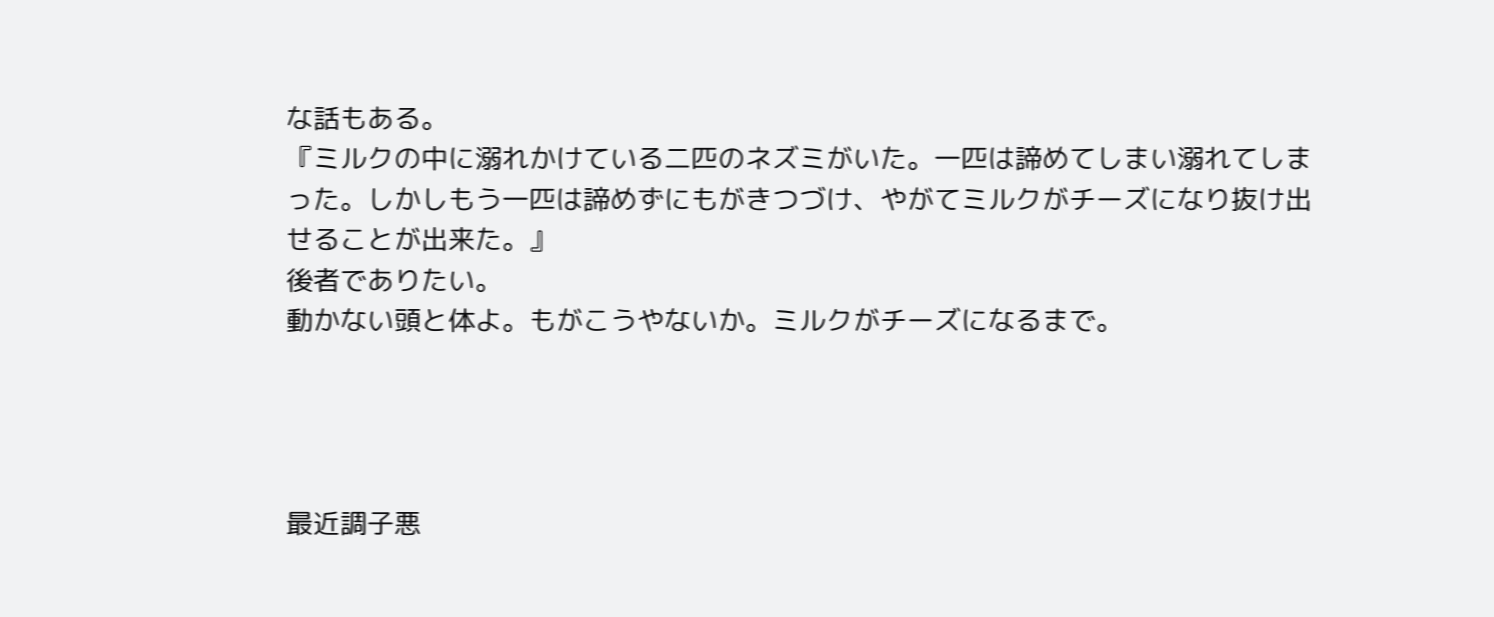な話もある。
『ミルクの中に溺れかけている二匹のネズミがいた。一匹は諦めてしまい溺れてしまった。しかしもう一匹は諦めずにもがきつづけ、やがてミルクがチーズになり抜け出せることが出来た。』
後者でありたい。
動かない頭と体よ。もがこうやないか。ミルクがチーズになるまで。




最近調子悪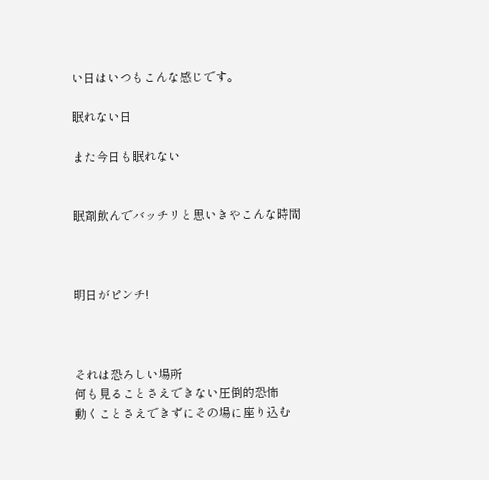い日はいつもこんな感じです。

眠れない日

また今日も眠れない


眠剤飲んでバッチリと思いきやこんな時間



明日がピンチ!



それは恐ろしい場所
何も見ることさえできない圧倒的恐怖
動くことさえできずにその場に座り込む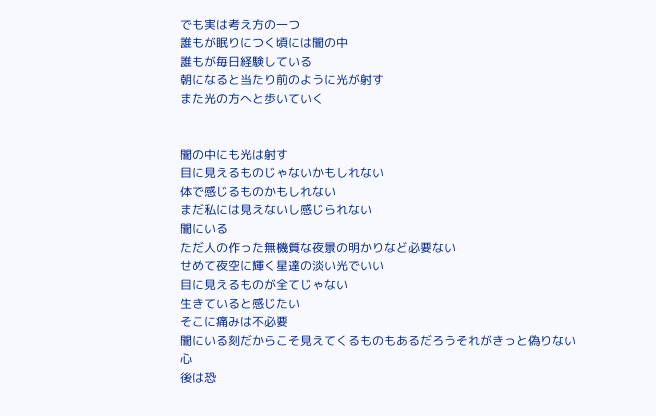でも実は考え方の一つ
誰もが眠りにつく頃には闇の中
誰もが毎日経験している
朝になると当たり前のように光が射す
また光の方へと歩いていく


闇の中にも光は射す
目に見えるものじゃないかもしれない
体で感じるものかもしれない
まだ私には見えないし感じられない
闇にいる
ただ人の作った無機質な夜景の明かりなど必要ない
せめて夜空に輝く星達の淡い光でいい
目に見えるものが全てじゃない
生きていると感じたい
そこに痛みは不必要
闇にいる刻だからこそ見えてくるものもあるだろうそれがきっと偽りない心
後は恐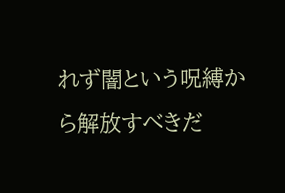れず闇という呪縛から解放すべきだ